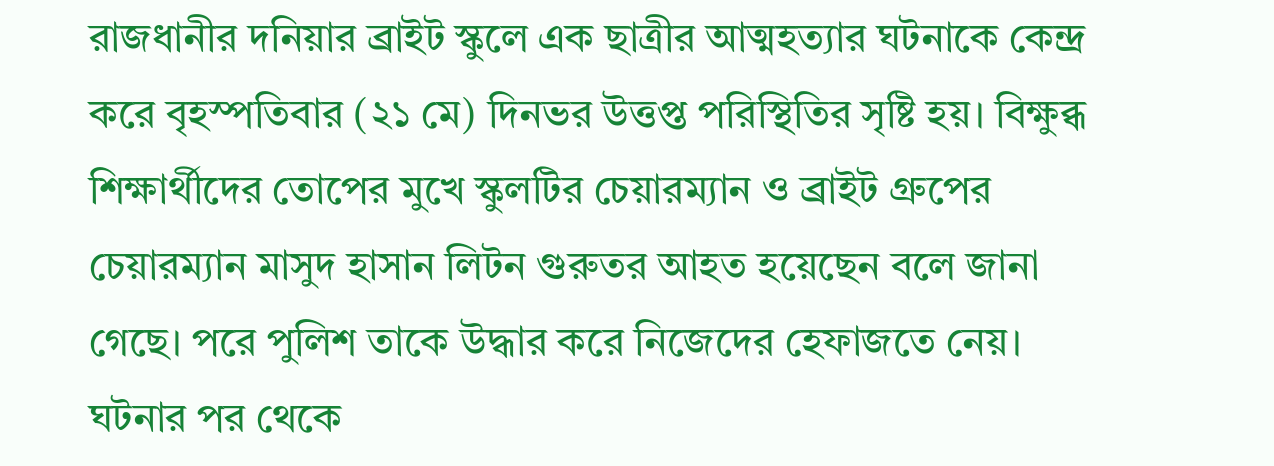রাজধানীর দনিয়ার ব্রাইট স্কুলে এক ছাত্রীর আত্মহত্যার ঘটনাকে কেন্দ্র করে বৃহস্পতিবার (২১ মে) দিনভর উত্তপ্ত পরিস্থিতির সৃষ্টি হয়। বিক্ষুব্ধ শিক্ষার্থীদের তোপের মুখে স্কুলটির চেয়ারম্যান ও ব্রাইট গ্রুপের চেয়ারম্যান মাসুদ হাসান লিটন গুরুতর আহত হয়েছেন বলে জানা গেছে। পরে পুলিশ তাকে উদ্ধার করে নিজেদের হেফাজতে নেয়।
ঘটনার পর থেকে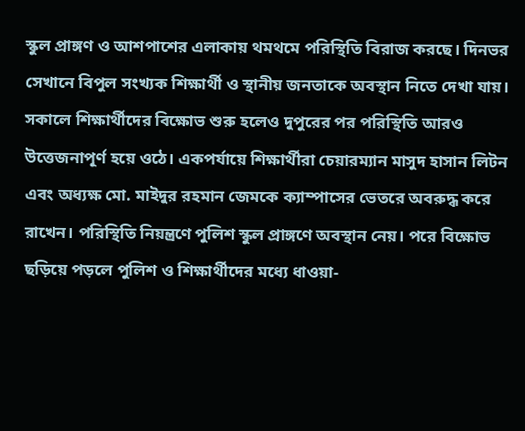স্কুল প্রাঙ্গণ ও আশপাশের এলাকায় থমথমে পরিস্থিতি বিরাজ করছে। দিনভর সেখানে বিপুল সংখ্যক শিক্ষার্থী ও স্থানীয় জনতাকে অবস্থান নিতে দেখা যায়।
সকালে শিক্ষার্থীদের বিক্ষোভ শুরু হলেও দুপুরের পর পরিস্থিতি আরও উত্তেজনাপূর্ণ হয়ে ওঠে। একপর্যায়ে শিক্ষার্থীরা চেয়ারম্যান মাসুদ হাসান লিটন এবং অধ্যক্ষ মো. মাইদুর রহমান জেমকে ক্যাম্পাসের ভেতরে অবরুদ্ধ করে রাখেন। পরিস্থিতি নিয়ন্ত্রণে পুলিশ স্কুল প্রাঙ্গণে অবস্থান নেয়। পরে বিক্ষোভ ছড়িয়ে পড়লে পুলিশ ও শিক্ষার্থীদের মধ্যে ধাওয়া-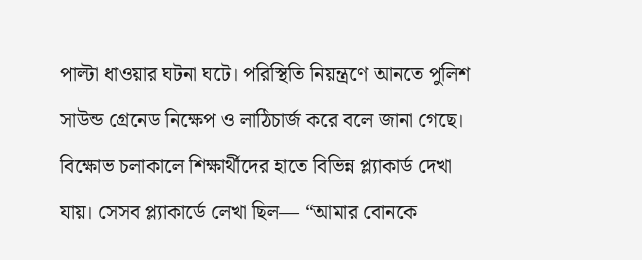পাল্টা ধাওয়ার ঘটনা ঘটে। পরিস্থিতি নিয়ন্ত্রণে আনতে পুলিশ সাউন্ড গ্রেনেড নিক্ষেপ ও লাঠিচার্জ করে বলে জানা গেছে।
বিক্ষোভ চলাকালে শিক্ষার্থীদের হাতে বিভিন্ন প্ল্যাকার্ড দেখা যায়। সেসব প্ল্যাকার্ডে লেখা ছিল— “আমার বোনকে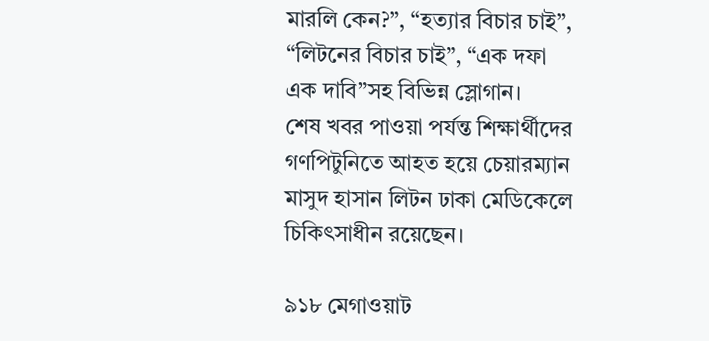মারলি কেন?”, “হত্যার বিচার চাই”, “লিটনের বিচার চাই”, “এক দফা এক দাবি”সহ বিভিন্ন স্লোগান।
শেষ খবর পাওয়া পর্যন্ত শিক্ষার্থীদের গণপিটুনিতে আহত হয়ে চেয়ারম্যান মাসুদ হাসান লিটন ঢাকা মেডিকেলে চিকিৎসাধীন রয়েছেন।

৯১৮ মেগাওয়াট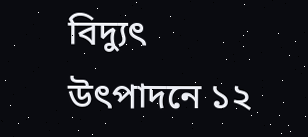বিদ্যুৎ উৎপাদনে ১২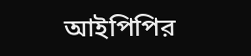আইপিপির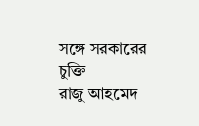সঙ্গে সরকারের চুক্তি
রাজু আহমেদ